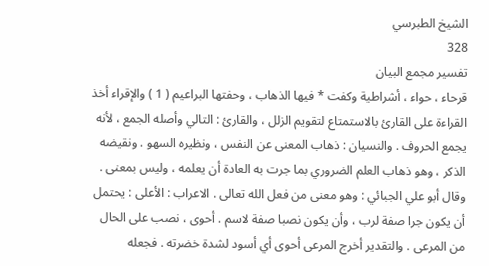الشيخ الطبرسي
328
تفسير مجمع البيان
قرحاء ، حواء ، أشراطية وكفت * فيها الذهاب ، وحفتها البراعيم ( 1 ) والإقراء أخذ القراءة على القارئ بالاستمتاع لتقويم الزلل ، والقارئ : التالي وأصله الجمع ، لأنه يجمع الحروف . والنسيان : ذهاب المعنى عن النفس ، ونظيره السهو . ونقيضه الذكر ، وهو ذهاب العلم الضروري بما جرت به العادة أن يعلمه ، وليس بمعنى . وقال أبو علي الجبائي : وهو معنى من فعل الله تعالى . الاعراب : الأعلى : يحتمل أن يكون جرا صفة لرب ، وأن يكون نصبا صفة لاسم . أحوى ، نصب على الحال من المرعى . والتقدير أخرج المرعى أحوى أي أسود لشدة خضرته . فجعله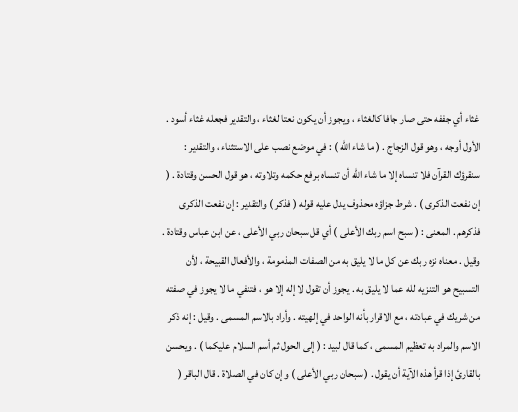غثاء أي جففه حتى صار جافا كالغثاء ، ويجوز أن يكون نعتا لغثاء ، والتقدير فجعله غثاء أسود . الأول أوجه ، وهو قول الزجاج . ( ما شاء الله ) : في موضع نصب على الاستثناء ، والتقدير : سنقرؤك القرآن فلا تنساه إلا ما شاء الله أن تنساه برفع حكمه وتلاوته ، هو قول الحسن وقتادة . ( إن نفعت الذكرى ) . شرط جزاؤه محذوف يدل عليه قوله ( فذكر ) والتقدير : إن نفعت الذكرى فذكرهم . المعنى : ( سبح اسم ربك الأعلى ) أي قل سبحان ربي الأعلى ، عن ابن عباس وقتادة . وقيل . معناه نزه ربك عن كل ما لا يليق به من الصفات المذمومة ، والأفعال القبيحة ، لأن التسبيح هو التنزيه لله عما لا يليق به . يجوز أن تقول لا إله إلا هو ، فتنفي ما لا يجوز في صفته من شريك في عبادته ، مع الاقرار بأنه الواحد في إلهيته . وأراد بالاسم المسمى . وقيل : إنه ذكر الاسم والمراد به تعظيم المسمى ، كما قال لبيد : ( إلى الحول ثم أسم السلام عليكما ) . ويحسن بالقارئ إذا قرأ هذه الآية أن يقول . ( سبحان ربي الأعلى ) وإن كان في الصلاة . قال الباقر (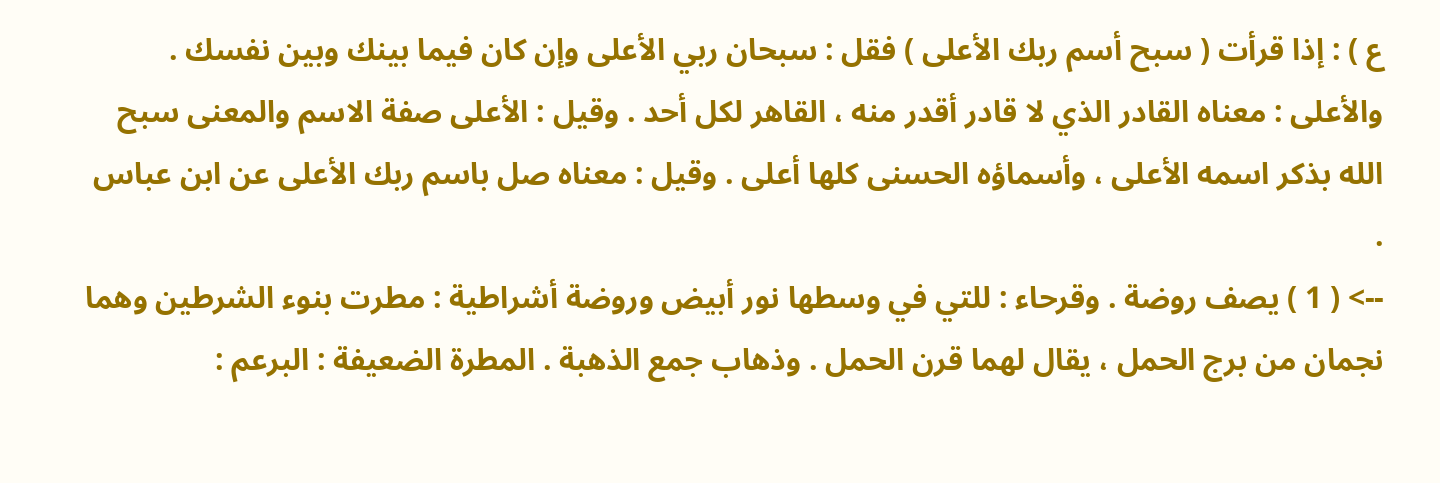ع ) : إذا قرأت ( سبح أسم ربك الأعلى ) فقل : سبحان ربي الأعلى وإن كان فيما بينك وبين نفسك . والأعلى : معناه القادر الذي لا قادر أقدر منه ، القاهر لكل أحد . وقيل : الأعلى صفة الاسم والمعنى سبح الله بذكر اسمه الأعلى ، وأسماؤه الحسنى كلها أعلى . وقيل : معناه صل باسم ربك الأعلى عن ابن عباس .
--> ( 1 ) يصف روضة . وقرحاء : للتي في وسطها نور أبيض وروضة أشراطية : مطرت بنوء الشرطين وهما نجمان من برج الحمل ، يقال لهما قرن الحمل . وذهاب جمع الذهبة . المطرة الضعيفة : البرعم :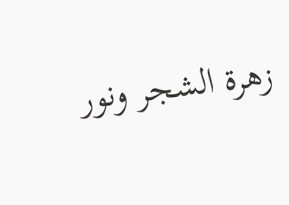زهرة الشجر ونور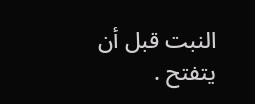النبت قبل أن يتفتح .